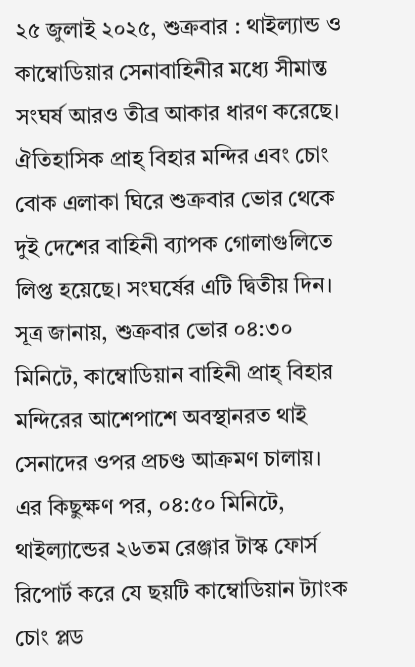২৫ জুলাই ২০২৫, শুক্রবার : থাইল্যান্ড ও কাম্বোডিয়ার সেনাবাহিনীর মধ্যে সীমান্ত সংঘর্ষ আরও তীব্র আকার ধারণ করেছে। ঐতিহাসিক প্রাহ্ বিহার মন্দির এবং চোং বোক এলাকা ঘিরে শুক্রবার ভোর থেকে দুই দেশের বাহিনী ব্যাপক গোলাগুলিতে লিপ্ত হয়েছে। সংঘর্ষের এটি দ্বিতীয় দিন।
সূত্র জানায়, শুক্রবার ভোর ০৪:৩০ মিনিটে, কাম্বোডিয়ান বাহিনী প্রাহ্ বিহার মন্দিরের আশেপাশে অবস্থানরত থাই সেনাদের ওপর প্রচণ্ড আক্রমণ চালায়।
এর কিছুক্ষণ পর, ০৪:৫০ মিনিটে, থাইল্যান্ডের ২৬তম রেঞ্জার টাস্ক ফোর্স রিপোর্ট করে যে ছয়টি কাম্বোডিয়ান ট্যাংক চোং প্লড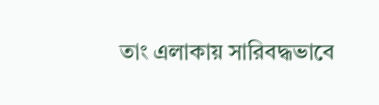তাং এলাকায় সারিবদ্ধভাবে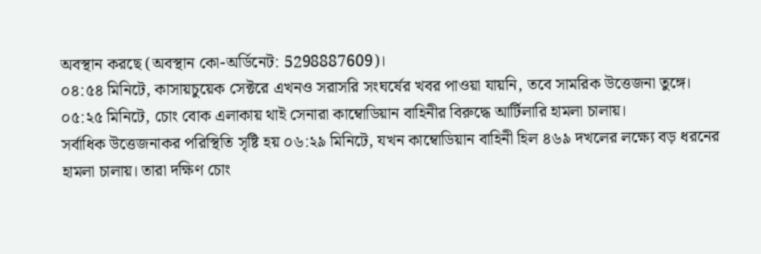অবস্থান করছে (অবস্থান কো-অর্ডিনেট: 5298887609)।
০৪:৫৪ মিনিটে, কাসায়চুয়েক সেক্টরে এখনও সরাসরি সংঘর্ষের খবর পাওয়া যায়নি, তবে সামরিক উত্তেজনা তুঙ্গে।
০৫:২৫ মিনিটে, চোং বোক এলাকায় থাই সেনারা কাম্বোডিয়ান বাহিনীর বিরুদ্ধে আর্টিলারি হামলা চালায়।
সর্বাধিক উত্তেজনাকর পরিস্থিতি সৃষ্টি হয় ০৬:২৯ মিনিটে, যখন কাম্বোডিয়ান বাহিনী হিল ৪৬৯ দখলের লক্ষ্যে বড় ধরনের হামলা চালায়। তারা দক্ষিণ চোং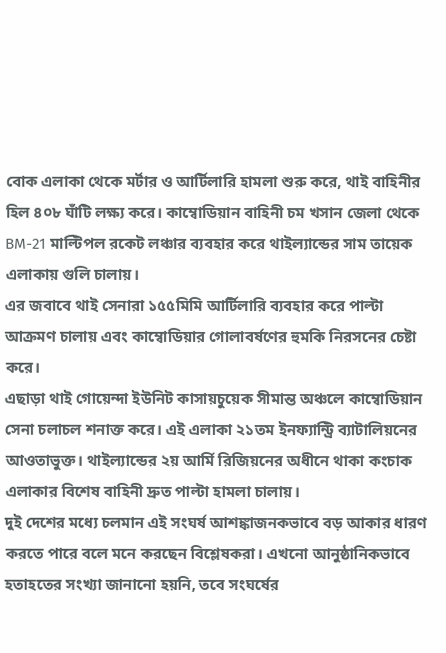বোক এলাকা থেকে মর্টার ও আর্টিলারি হামলা শুরু করে, থাই বাহিনীর হিল ৪০৮ ঘাঁটি লক্ষ্য করে। কাম্বোডিয়ান বাহিনী চম খসান জেলা থেকে BM-21 মাল্টিপল রকেট লঞ্চার ব্যবহার করে থাইল্যান্ডের সাম তায়েক এলাকায় গুলি চালায়।
এর জবাবে থাই সেনারা ১৫৫মিমি আর্টিলারি ব্যবহার করে পাল্টা আক্রমণ চালায় এবং কাম্বোডিয়ার গোলাবর্ষণের হুমকি নিরসনের চেষ্টা করে।
এছাড়া থাই গোয়েন্দা ইউনিট কাসায়চুয়েক সীমান্ত অঞ্চলে কাম্বোডিয়ান সেনা চলাচল শনাক্ত করে। এই এলাকা ২১তম ইনফ্যান্ট্রি ব্যাটালিয়নের আওতাভুক্ত। থাইল্যান্ডের ২য় আর্মি রিজিয়নের অধীনে থাকা কংচাক এলাকার বিশেষ বাহিনী দ্রুত পাল্টা হামলা চালায়।
দুই দেশের মধ্যে চলমান এই সংঘর্ষ আশঙ্কাজনকভাবে বড় আকার ধারণ করতে পারে বলে মনে করছেন বিশ্লেষকরা। এখনো আনুষ্ঠানিকভাবে হতাহতের সংখ্যা জানানো হয়নি, তবে সংঘর্ষের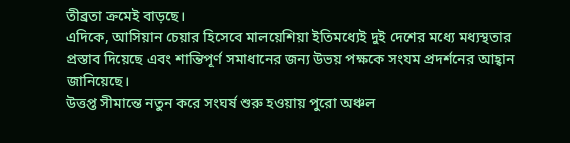তীব্রতা ক্রমেই বাড়ছে।
এদিকে, আসিয়ান চেয়ার হিসেবে মালয়েশিয়া ইতিমধ্যেই দুই দেশের মধ্যে মধ্যস্থতার প্রস্তাব দিয়েছে এবং শান্তিপূর্ণ সমাধানের জন্য উভয় পক্ষকে সংযম প্রদর্শনের আহ্বান জানিয়েছে।
উত্তপ্ত সীমান্তে নতুন করে সংঘর্ষ শুরু হওয়ায় পুরো অঞ্চল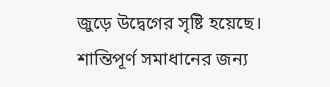জুড়ে উদ্বেগের সৃষ্টি হয়েছে। শান্তিপূর্ণ সমাধানের জন্য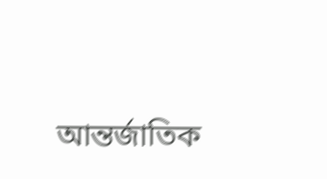আন্তর্জাতিক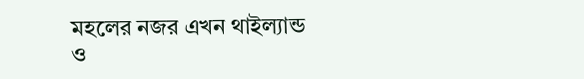মহলের নজর এখন থাইল্যান্ড ও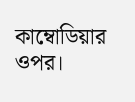কাম্বোডিয়ার ওপর।